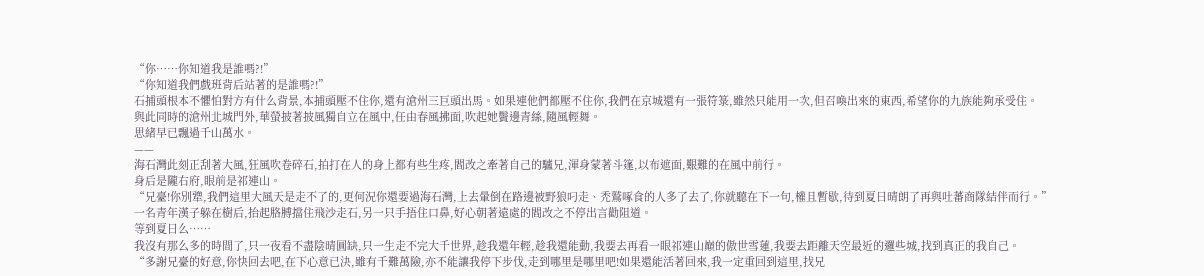“你……你知道我是誰嗎?!”
“你知道我們戲班背后站著的是誰嗎?!”
石捕頭根本不懼怕對方有什么背景,本捕頭壓不住你,還有滄州三巨頭出馬。如果連他們都壓不住你,我們在京城還有一張符箓,雖然只能用一次,但召喚出來的東西,希望你的九族能夠承受住。
與此同時的滄州北城門外,華螢披著披風獨自立在風中,任由春風拂面,吹起她鬢邊青絲,隨風輕舞。
思緒早已飄過千山萬水。
——
海石灣此刻正刮著大風,狂風吹卷碎石,拍打在人的身上都有些生疼,閻改之牽著自己的驢兄,渾身蒙著斗篷,以布遮面,艱難的在風中前行。
身后是隴右府,眼前是祁連山。
“兄臺!你別犟,我們這里大風天是走不了的,更何況你還要過海石灣,上去暈倒在路邊被野狼叼走、禿鷲啄食的人多了去了,你就聽在下一句,權且暫歇,待到夏日晴朗了再與吐蕃商隊結伴而行。”
一名青年漢子躲在樹后,抬起胳膊擋住飛沙走石,另一只手捂住口鼻,好心朝著遠處的閻改之不停出言勸阻道。
等到夏日么……
我沒有那么多的時間了,只一夜看不盡陰晴圓缺,只一生走不完大千世界,趁我還年輕,趁我還能動,我要去再看一眼祁連山巔的傲世雪蓮,我要去距離天空最近的邏些城,找到真正的我自己。
“多謝兄臺的好意,你快回去吧,在下心意已決,雖有千難萬險,亦不能讓我停下步伐,走到哪里是哪里吧!如果還能活著回來,我一定重回到這里,找兄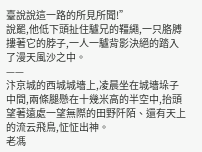臺說說這一路的所見所聞!”
說罷,他低下頭扯住驢兄的韁繩,一只胳膊摟著它的脖子,一人一驢背影決絕的踏入了漫天風沙之中。
——
汴京城的西城城墻上,凌晨坐在城墻垛子中間,兩條腿懸在十幾米高的半空中,抬頭望著遠處一望無際的田野阡陌、還有天上的流云飛鳥,怔怔出神。
老馮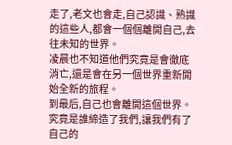走了,老文也會走,自己認識、熟識的這些人,都會一個個離開自己,去往未知的世界。
凌晨也不知道他們究竟是會徹底消亡,還是會在另一個世界重新開始全新的旅程。
到最后,自己也會離開這個世界。
究竟是誰締造了我們,讓我們有了自己的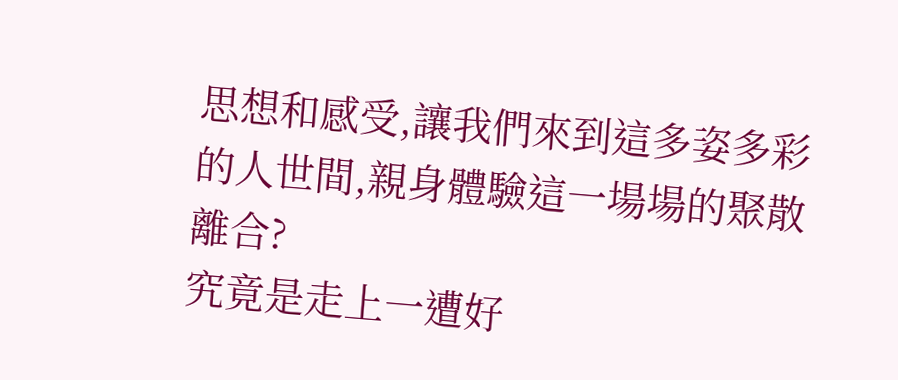思想和感受,讓我們來到這多姿多彩的人世間,親身體驗這一場場的聚散離合?
究竟是走上一遭好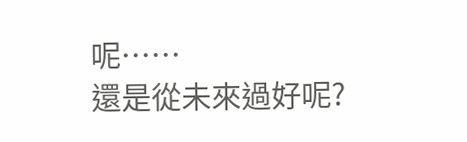呢……
還是從未來過好呢?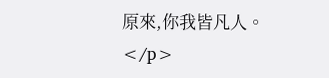原來,你我皆凡人。</p>